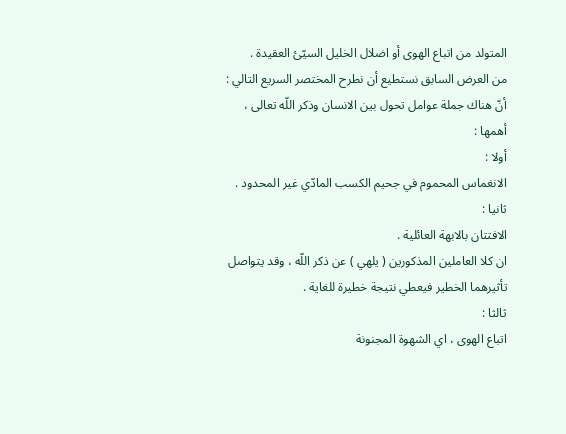المتولد من اتباع الهوى أو اضلال الخليل السيّئ العقيدة .
من العرض السابق نستطيع أن نطرح المختصر السريع التالي : أنّ هناك جملة عوامل تحول بين الانسان وذكر اللّه تعالى ، أهمها :
أولا :
الانغماس المحموم في جحيم الكسب المادّي غير المحدود .
ثانيا :
الافتتان بالابهة العائلية .
ان كلا العاملين المذكورين ( يلهي ) عن ذكر اللّه ، وقد يتواصل تأثيرهما الخطير فيعطي نتيجة خطيرة للغاية .
ثالثا :
اتباع الهوى ، اي الشهوة المجنونة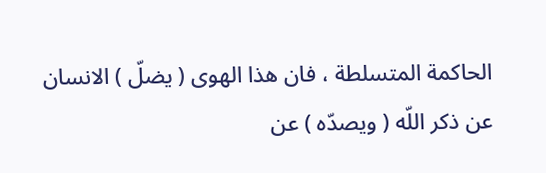الحاكمة المتسلطة ، فان هذا الهوى ( يضلّ ) الانسان عن ذكر اللّه ( ويصدّه ) عن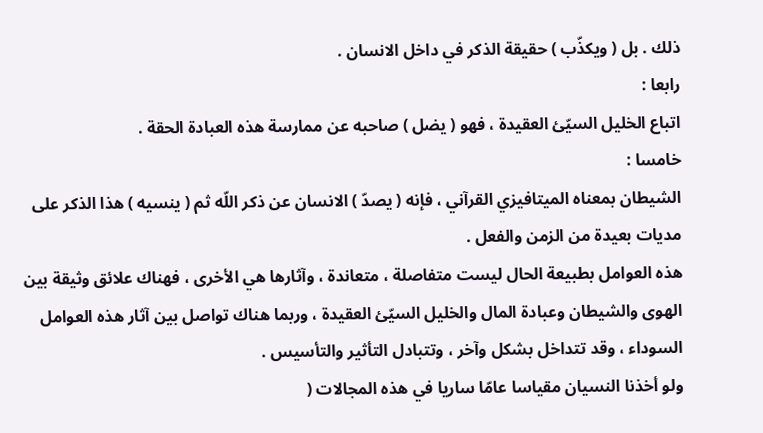ذلك . بل ( ويكذّب ) حقيقة الذكر في داخل الانسان .
رابعا :
اتباع الخليل السيّئ العقيدة ، فهو ( يضل ) صاحبه عن ممارسة هذه العبادة الحقة .
خامسا :
الشيطان بمعناه الميتافيزي القرآني ، فإنه ( يصدّ ) الانسان عن ذكر اللّه ثم ( ينسيه ) هذا الذكر على مديات بعيدة من الزمن والفعل .
هذه العوامل بطبيعة الحال ليست متفاصلة ، متعاندة ، وآثارها هي الأخرى ، فهناك علائق وثيقة بين الهوى والشيطان وعبادة المال والخليل السيّئ العقيدة ، وربما هناك تواصل بين آثار هذه العوامل السوداء ، وقد تتداخل بشكل وآخر ، وتتبادل التأثير والتأسيس .
ولو أخذنا النسيان مقياسا عامّا ساريا في هذه المجالات (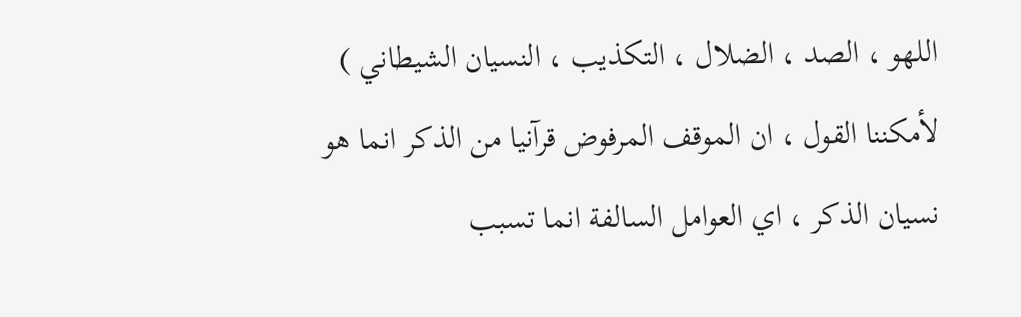اللهو ، الصد ، الضلال ، التكذيب ، النسيان الشيطاني ) لأمكننا القول ، ان الموقف المرفوض قرآنيا من الذكر انما هو نسيان الذكر ، اي العوامل السالفة انما تسبب